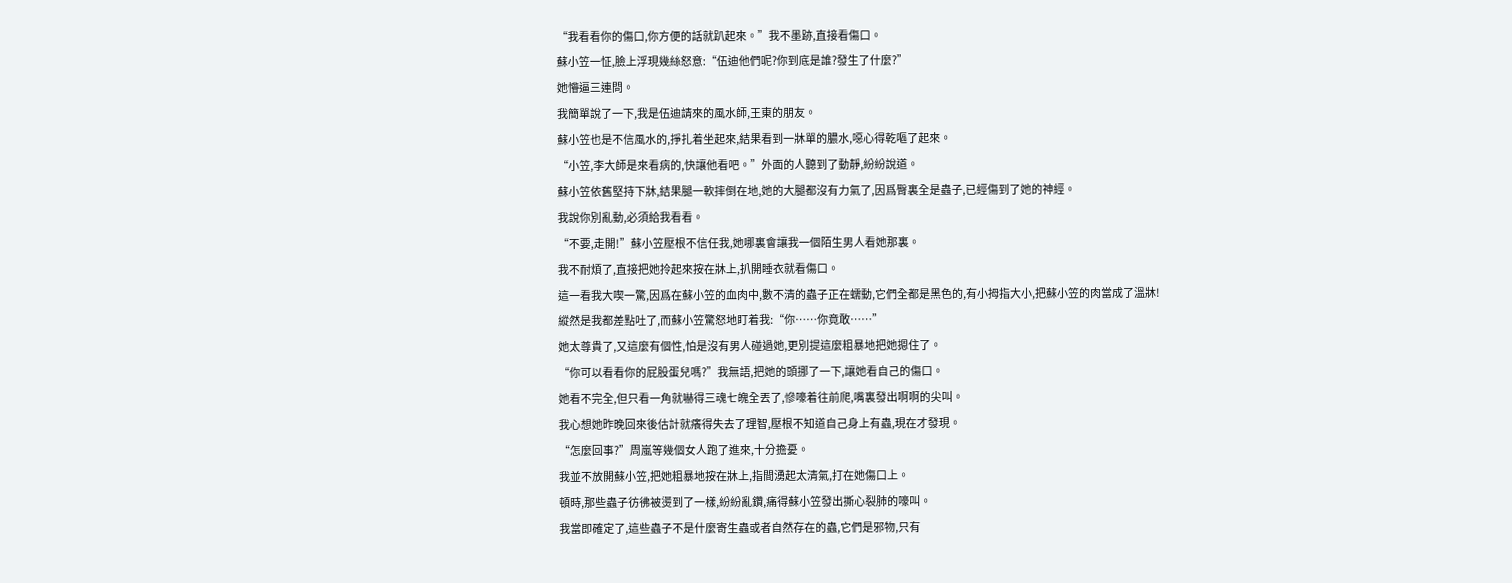“我看看你的傷口,你方便的話就趴起來。”我不墨跡,直接看傷口。
蘇小笠一怔,臉上浮現幾絲怒意:“伍迪他們呢?你到底是誰?發生了什麼?”
她懵逼三連問。
我簡單說了一下,我是伍迪請來的風水師,王東的朋友。
蘇小笠也是不信風水的,掙扎着坐起來,結果看到一牀單的膿水,噁心得乾嘔了起來。
“小笠,李大師是來看病的,快讓他看吧。”外面的人聽到了動靜,紛紛說道。
蘇小笠依舊堅持下牀,結果腿一軟摔倒在地,她的大腿都沒有力氣了,因爲臀裏全是蟲子,已經傷到了她的神經。
我說你別亂動,必須給我看看。
“不要,走開!”蘇小笠壓根不信任我,她哪裏會讓我一個陌生男人看她那裏。
我不耐煩了,直接把她拎起來按在牀上,扒開睡衣就看傷口。
這一看我大喫一驚,因爲在蘇小笠的血肉中,數不清的蟲子正在蠕動,它們全都是黑色的,有小拇指大小,把蘇小笠的肉當成了溫牀!
縱然是我都差點吐了,而蘇小笠驚怒地盯着我:“你……你竟敢……”
她太尊貴了,又這麼有個性,怕是沒有男人碰過她,更別提這麼粗暴地把她摁住了。
“你可以看看你的屁股蛋兒嗎?”我無語,把她的頭挪了一下,讓她看自己的傷口。
她看不完全,但只看一角就嚇得三魂七魄全丟了,慘嚎着往前爬,嘴裏發出啊啊的尖叫。
我心想她昨晚回來後估計就癢得失去了理智,壓根不知道自己身上有蟲,現在才發現。
“怎麼回事?”周嵐等幾個女人跑了進來,十分擔憂。
我並不放開蘇小笠,把她粗暴地按在牀上,指間湧起太清氣,打在她傷口上。
頓時,那些蟲子彷彿被燙到了一樣,紛紛亂鑽,痛得蘇小笠發出撕心裂肺的嚎叫。
我當即確定了,這些蟲子不是什麼寄生蟲或者自然存在的蟲,它們是邪物,只有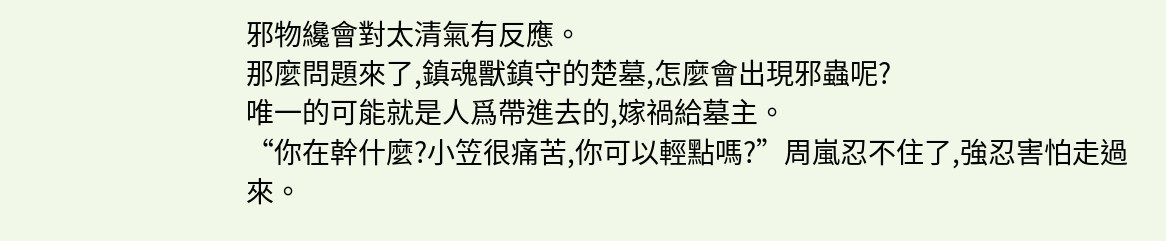邪物纔會對太清氣有反應。
那麼問題來了,鎮魂獸鎮守的楚墓,怎麼會出現邪蟲呢?
唯一的可能就是人爲帶進去的,嫁禍給墓主。
“你在幹什麼?小笠很痛苦,你可以輕點嗎?”周嵐忍不住了,強忍害怕走過來。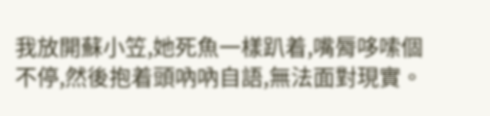我放開蘇小笠,她死魚一樣趴着,嘴脣哆嗦個不停,然後抱着頭吶吶自語,無法面對現實。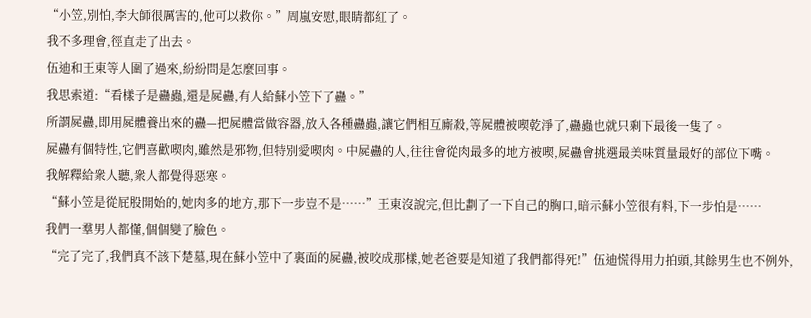“小笠,別怕,李大師很厲害的,他可以救你。”周嵐安慰,眼睛都紅了。
我不多理會,徑直走了出去。
伍迪和王東等人圍了過來,紛紛問是怎麼回事。
我思索道:“看樣子是蠱蟲,還是屍蠱,有人給蘇小笠下了蠱。”
所謂屍蠱,即用屍體養出來的蠱—把屍體當做容器,放入各種蠱蟲,讓它們相互廝殺,等屍體被喫乾淨了,蠱蟲也就只剩下最後一隻了。
屍蠱有個特性,它們喜歡喫肉,雖然是邪物,但特別愛喫肉。中屍蠱的人,往往會從肉最多的地方被喫,屍蠱會挑選最美味質量最好的部位下嘴。
我解釋給衆人聽,衆人都覺得惡寒。
“蘇小笠是從屁股開始的,她肉多的地方,那下一步豈不是……”王東沒說完,但比劃了一下自己的胸口,暗示蘇小笠很有料,下一步怕是……
我們一羣男人都懂,個個變了臉色。
“完了完了,我們真不該下楚墓,現在蘇小笠中了裏面的屍蠱,被咬成那樣,她老爸要是知道了我們都得死!”伍迪慌得用力拍頭,其餘男生也不例外,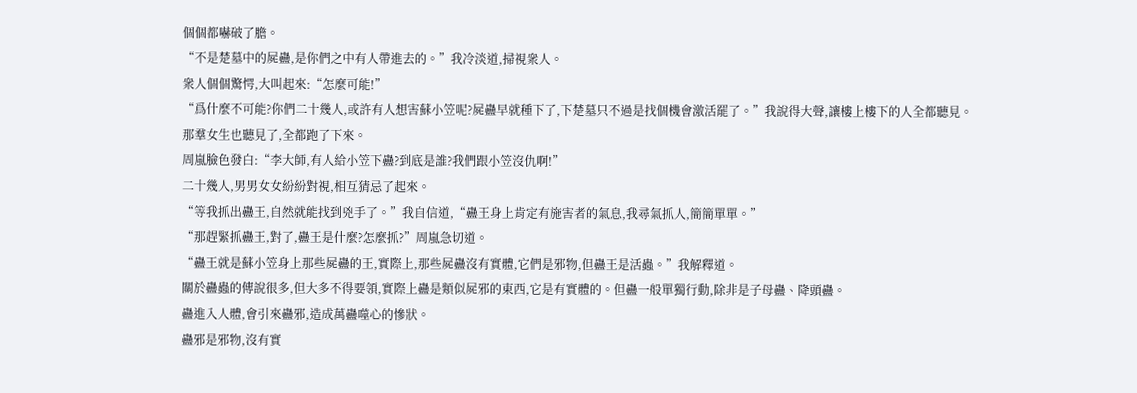個個都嚇破了膽。
“不是楚墓中的屍蠱,是你們之中有人帶進去的。”我冷淡道,掃視衆人。
衆人個個驚愕,大叫起來:“怎麼可能!”
“爲什麼不可能?你們二十幾人,或許有人想害蘇小笠呢?屍蠱早就種下了,下楚墓只不過是找個機會激活罷了。”我說得大聲,讓樓上樓下的人全都聽見。
那羣女生也聽見了,全都跑了下來。
周嵐臉色發白:“李大師,有人給小笠下蠱?到底是誰?我們跟小笠沒仇啊!”
二十幾人,男男女女紛紛對視,相互猜忌了起來。
“等我抓出蠱王,自然就能找到兇手了。”我自信道,“蠱王身上肯定有施害者的氣息,我尋氣抓人,簡簡單單。”
“那趕緊抓蠱王,對了,蠱王是什麼?怎麼抓?”周嵐急切道。
“蠱王就是蘇小笠身上那些屍蠱的王,實際上,那些屍蠱沒有實體,它們是邪物,但蠱王是活蟲。”我解釋道。
關於蠱蟲的傳說很多,但大多不得要領,實際上蠱是類似屍邪的東西,它是有實體的。但蠱一般單獨行動,除非是子母蠱、降頭蠱。
蠱進入人體,會引來蠱邪,造成萬蠱噬心的慘狀。
蠱邪是邪物,沒有實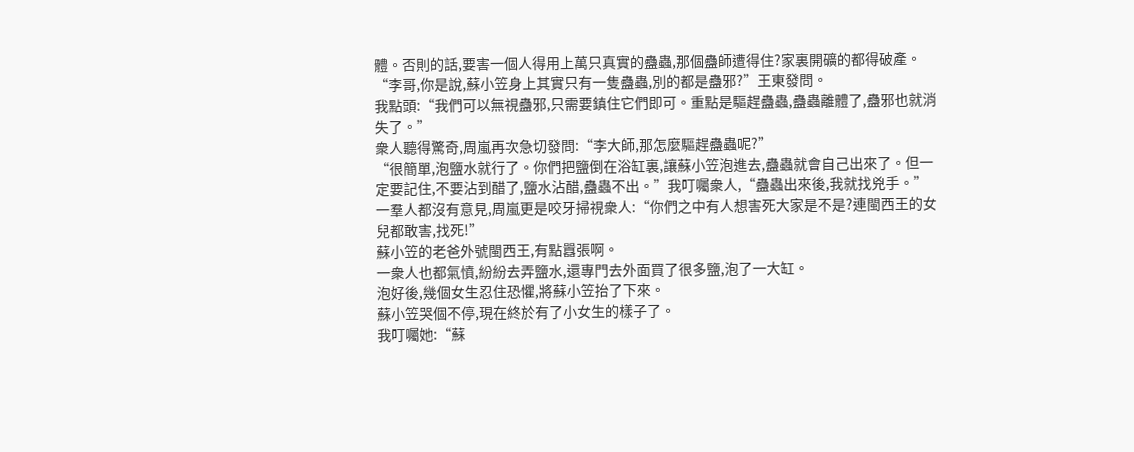體。否則的話,要害一個人得用上萬只真實的蠱蟲,那個蠱師遭得住?家裏開礦的都得破產。
“李哥,你是說,蘇小笠身上其實只有一隻蠱蟲,別的都是蠱邪?”王東發問。
我點頭:“我們可以無視蠱邪,只需要鎮住它們即可。重點是驅趕蠱蟲,蠱蟲離體了,蠱邪也就消失了。”
衆人聽得驚奇,周嵐再次急切發問:“李大師,那怎麼驅趕蠱蟲呢?”
“很簡單,泡鹽水就行了。你們把鹽倒在浴缸裏,讓蘇小笠泡進去,蠱蟲就會自己出來了。但一定要記住,不要沾到醋了,鹽水沾醋,蠱蟲不出。”我叮囑衆人,“蠱蟲出來後,我就找兇手。”
一羣人都沒有意見,周嵐更是咬牙掃視衆人:“你們之中有人想害死大家是不是?連閩西王的女兒都敢害,找死!”
蘇小笠的老爸外號閩西王,有點囂張啊。
一衆人也都氣憤,紛紛去弄鹽水,還專門去外面買了很多鹽,泡了一大缸。
泡好後,幾個女生忍住恐懼,將蘇小笠抬了下來。
蘇小笠哭個不停,現在終於有了小女生的樣子了。
我叮囑她:“蘇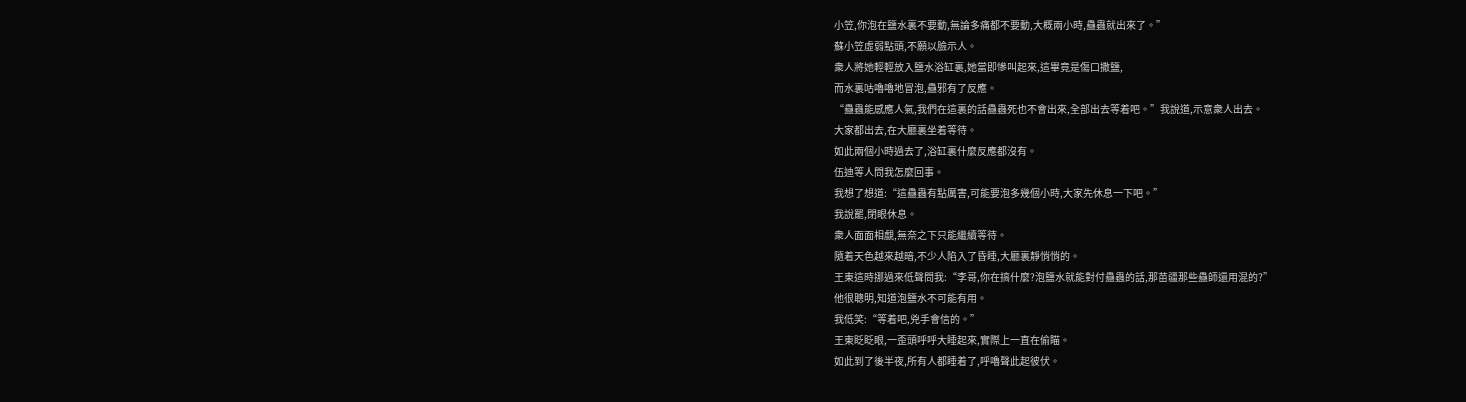小笠,你泡在鹽水裏不要動,無論多痛都不要動,大概兩小時,蠱蟲就出來了。”
蘇小笠虛弱點頭,不願以臉示人。
衆人將她輕輕放入鹽水浴缸裏,她當即慘叫起來,這畢竟是傷口撒鹽,
而水裏咕嚕嚕地冒泡,蠱邪有了反應。
“蠱蟲能感應人氣,我們在這裏的話蠱蟲死也不會出來,全部出去等着吧。”我說道,示意衆人出去。
大家都出去,在大廳裏坐着等待。
如此兩個小時過去了,浴缸裏什麼反應都沒有。
伍迪等人問我怎麼回事。
我想了想道:“這蠱蟲有點厲害,可能要泡多幾個小時,大家先休息一下吧。”
我說罷,閉眼休息。
衆人面面相覷,無奈之下只能繼續等待。
隨着天色越來越暗,不少人陷入了昏睡,大廳裏靜悄悄的。
王東這時挪過來低聲問我:“李哥,你在搞什麼?泡鹽水就能對付蠱蟲的話,那苗疆那些蠱師還用混的?”
他很聰明,知道泡鹽水不可能有用。
我低笑:“等着吧,兇手會信的。”
王東眨眨眼,一歪頭呼呼大睡起來,實際上一直在偷瞄。
如此到了後半夜,所有人都睡着了,呼嚕聲此起彼伏。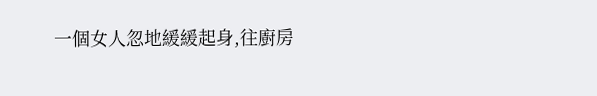一個女人忽地緩緩起身,往廚房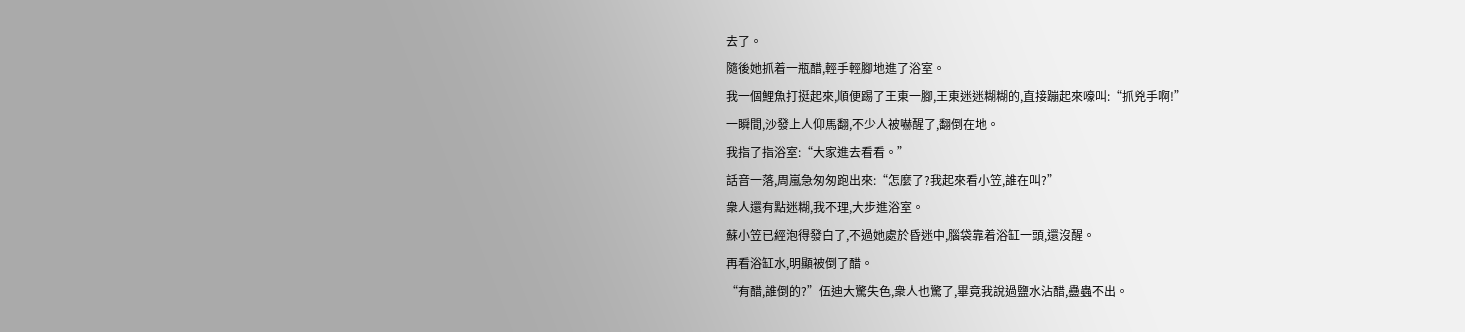去了。
隨後她抓着一瓶醋,輕手輕腳地進了浴室。
我一個鯉魚打挺起來,順便踢了王東一腳,王東迷迷糊糊的,直接蹦起來嚎叫:“抓兇手啊!”
一瞬間,沙發上人仰馬翻,不少人被嚇醒了,翻倒在地。
我指了指浴室:“大家進去看看。”
話音一落,周嵐急匆匆跑出來:“怎麼了?我起來看小笠,誰在叫?”
衆人還有點迷糊,我不理,大步進浴室。
蘇小笠已經泡得發白了,不過她處於昏迷中,腦袋靠着浴缸一頭,還沒醒。
再看浴缸水,明顯被倒了醋。
“有醋,誰倒的?”伍迪大驚失色,衆人也驚了,畢竟我說過鹽水沾醋,蠱蟲不出。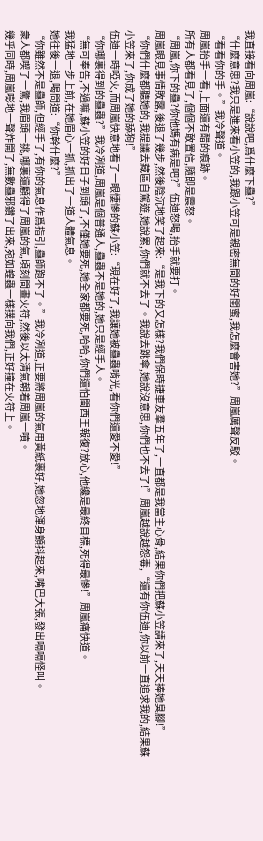我直接看向周嵐:“說說吧,爲什麼下蠱?”
“什麼意思?我只是進來看小笠的,我跟小笠可是親密無間的好閨蜜,我怎麼會害她?”周嵐厲聲反駁。
“看看你的手。”我冷聲道。
周嵐抬手一看,上面還有醋的痕跡。
所有人都看見了,個個不敢置信,隨即是震怒。
“周嵐,你下的蠱?你他媽有病是吧?”伍迪怒喝,抬手就要打。
周嵐眼見事情敗露,後退了幾步,然後陰沉地笑了起來:“是我下的又怎樣?我們保時捷車友羣五年了,一直都是我當主心骨,結果你們把蘇小笠請來了,天天捧她臭腳!”
“你們什麼都聽她的,我提議去藏區自駕遊,她說累,你們就不去了。我說去跳傘,她說沒意思,你們也不去了!”周嵐越說越怨毒,“還有你伍迪,你以前一直追求我的,結果蘇小笠來了,你成了她的舔狗!”
伍迪一時啞火,而周嵐快意地看了一眼悽慘的蘇小笠:“現在好了,我讓她被蠱蟲啃光,看你們還愛不愛!”
“你哪裏得到的蠱蟲?”我冷冽道,周嵐是個普通人,蠱蟲不是她的,她只是經手人。
“無可奉告,不過嘛,蘇小笠的好日子到頭了,不僅她要死,她全家都要死,哈哈,你們還怕閩西王報復?放心,他纔是最終目標,死得最慘!”周嵐痛快道。
我猛地一步上前,在她眉心一抓,抓出了一道人體氣息。
她往後一退,喝問道:“你幹什麼?”
“你雖然不是蠱師,但經手了,有你的氣息作爲指引,蠱師跑不了。”我冷冽道,正要將周嵐的氣用黃紙裹好,她忽地渾身顫抖起來,嘴巴大張,發出嗝嗝怪叫。
衆人都喫了一驚,我眉頭一挑,哪裏還顧得了周嵐的氣,頃刻間畫火符,然後以太清氣朝着周嵐一噴。
幾乎同時,周嵐嘭地一聲炸開了,無數蠱邪鑽了出來,宛如蝗蟲一樣撲向我們,正好撞在火符上。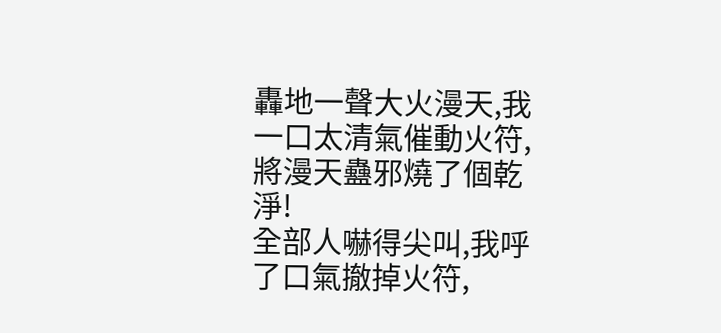轟地一聲大火漫天,我一口太清氣催動火符,將漫天蠱邪燒了個乾淨!
全部人嚇得尖叫,我呼了口氣撤掉火符,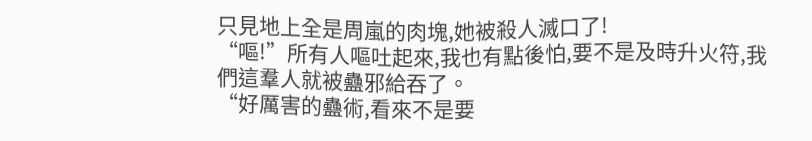只見地上全是周嵐的肉塊,她被殺人滅口了!
“嘔!”所有人嘔吐起來,我也有點後怕,要不是及時升火符,我們這羣人就被蠱邪給吞了。
“好厲害的蠱術,看來不是要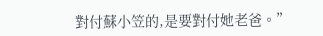對付蘇小笠的,是要對付她老爸。”